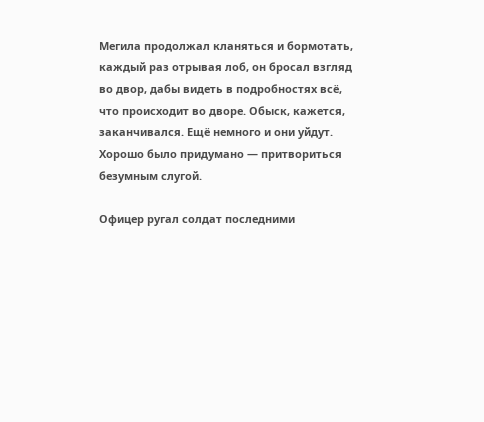Мегила продолжал кланяться и бормотать, каждый раз отрывая лоб, он бросал взгляд во двор, дабы видеть в подробностях всё, что происходит во дворе. Обыск, кажется, заканчивался. Ещё немного и они уйдут. Хорошо было придумано — притвориться безумным слугой.

Офицер ругал солдат последними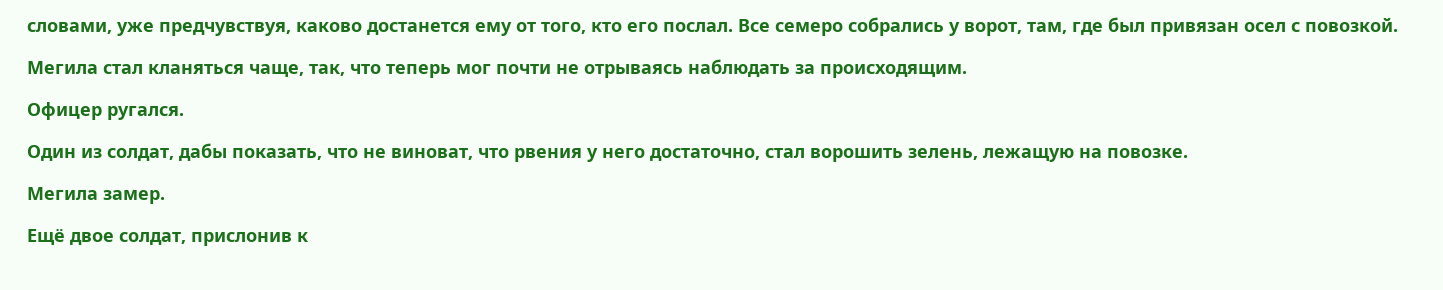словами, уже предчувствуя, каково достанется ему от того, кто его послал. Все семеро собрались у ворот, там, где был привязан осел с повозкой.

Мегила стал кланяться чаще, так, что теперь мог почти не отрываясь наблюдать за происходящим.

Офицер ругался.

Один из солдат, дабы показать, что не виноват, что рвения у него достаточно, стал ворошить зелень, лежащую на повозке.

Мегила замер.

Ещё двое солдат, прислонив к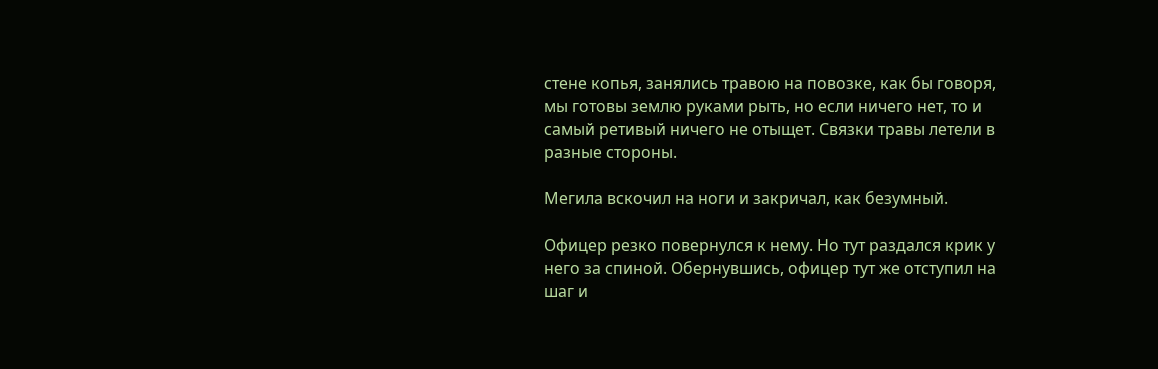стене копья, занялись травою на повозке, как бы говоря, мы готовы землю руками рыть, но если ничего нет, то и самый ретивый ничего не отыщет. Связки травы летели в разные стороны.

Мегила вскочил на ноги и закричал, как безумный.

Офицер резко повернулся к нему. Но тут раздался крик у него за спиной. Обернувшись, офицер тут же отступил на шаг и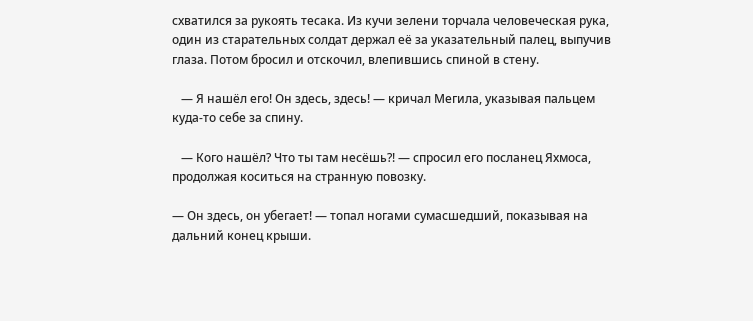схватился за рукоять тесака. Из кучи зелени торчала человеческая рука, один из старательных солдат держал её за указательный палец, выпучив глаза. Потом бросил и отскочил, влепившись спиной в стену.

   — Я нашёл его! Он здесь, здесь! — кричал Мегила, указывая пальцем куда-то себе за спину.

   — Кого нашёл? Что ты там несёшь?! — спросил его посланец Яхмоса, продолжая коситься на странную повозку.

— Он здесь, он убегает! — топал ногами сумасшедший, показывая на дальний конец крыши.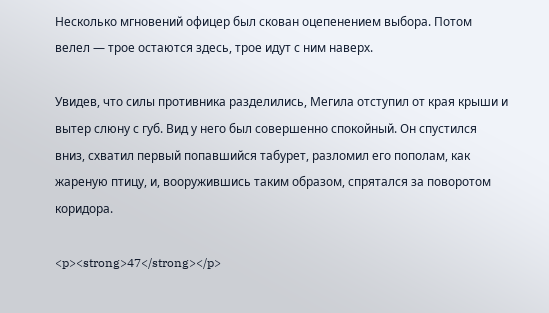Несколько мгновений офицер был скован оцепенением выбора. Потом велел — трое остаются здесь, трое идут с ним наверх.

Увидев, что силы противника разделились, Мегила отступил от края крыши и вытер слюну с губ. Вид у него был совершенно спокойный. Он спустился вниз, схватил первый попавшийся табурет, разломил его пополам, как жареную птицу, и, вооружившись таким образом, спрятался за поворотом коридора.

<p><strong>47</strong></p>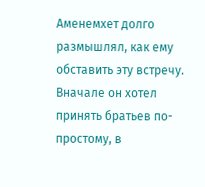Аменемхет долго размышлял, как ему обставить эту встречу. Вначале он хотел принять братьев по-простому, в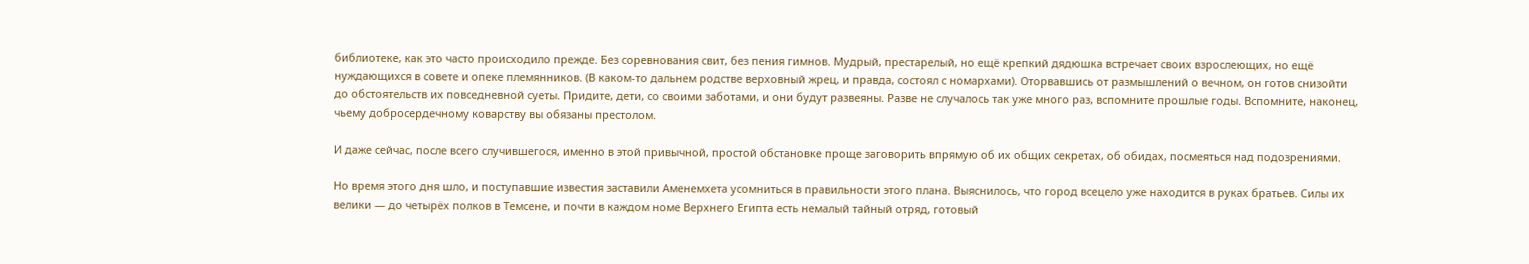библиотеке, как это часто происходило прежде. Без соревнования свит, без пения гимнов. Мудрый, престарелый, но ещё крепкий дядюшка встречает своих взрослеющих, но ещё нуждающихся в совете и опеке племянников. (В каком-то дальнем родстве верховный жрец, и правда, состоял с номархами). Оторвавшись от размышлений о вечном, он готов снизойти до обстоятельств их повседневной суеты. Придите, дети, со своими заботами, и они будут развеяны. Разве не случалось так уже много раз, вспомните прошлые годы. Вспомните, наконец, чьему добросердечному коварству вы обязаны престолом.

И даже сейчас, после всего случившегося, именно в этой привычной, простой обстановке проще заговорить впрямую об их общих секретах, об обидах, посмеяться над подозрениями.

Но время этого дня шло, и поступавшие известия заставили Аменемхета усомниться в правильности этого плана. Выяснилось, что город всецело уже находится в руках братьев. Силы их велики — до четырёх полков в Темсене, и почти в каждом номе Верхнего Египта есть немалый тайный отряд, готовый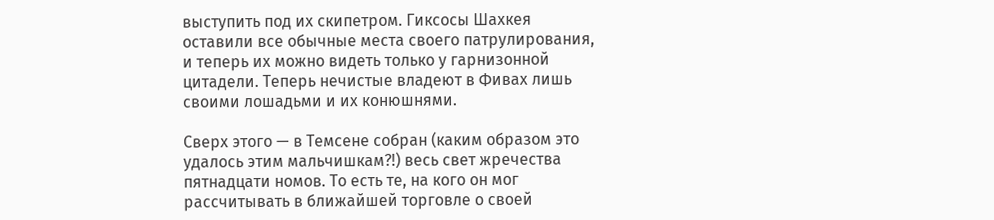выступить под их скипетром. Гиксосы Шахкея оставили все обычные места своего патрулирования, и теперь их можно видеть только у гарнизонной цитадели. Теперь нечистые владеют в Фивах лишь своими лошадьми и их конюшнями.

Сверх этого — в Темсене собран (каким образом это удалось этим мальчишкам?!) весь свет жречества пятнадцати номов. То есть те, на кого он мог рассчитывать в ближайшей торговле о своей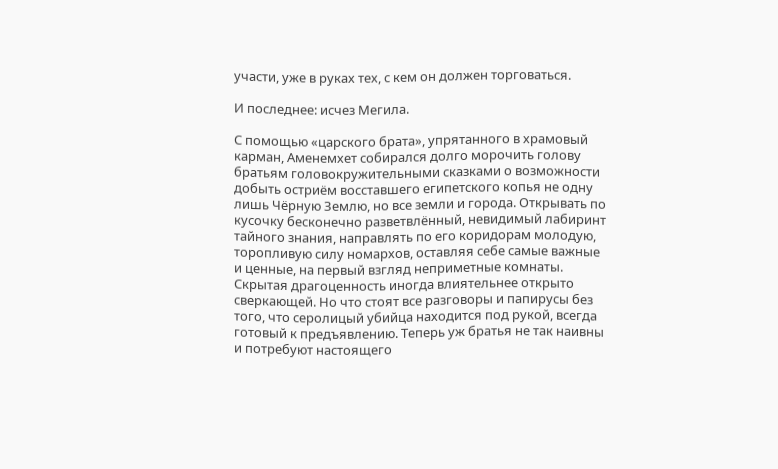участи, уже в руках тех, с кем он должен торговаться.

И последнее: исчез Мегила.

С помощью «царского брата», упрятанного в храмовый карман, Аменемхет собирался долго морочить голову братьям головокружительными сказками о возможности добыть остриём восставшего египетского копья не одну лишь Чёрную Землю, но все земли и города. Открывать по кусочку бесконечно разветвлённый, невидимый лабиринт тайного знания, направлять по его коридорам молодую, торопливую силу номархов, оставляя себе самые важные и ценные, на первый взгляд неприметные комнаты. Скрытая драгоценность иногда влиятельнее открыто сверкающей. Но что стоят все разговоры и папирусы без того, что серолицый убийца находится под рукой, всегда готовый к предъявлению. Теперь уж братья не так наивны и потребуют настоящего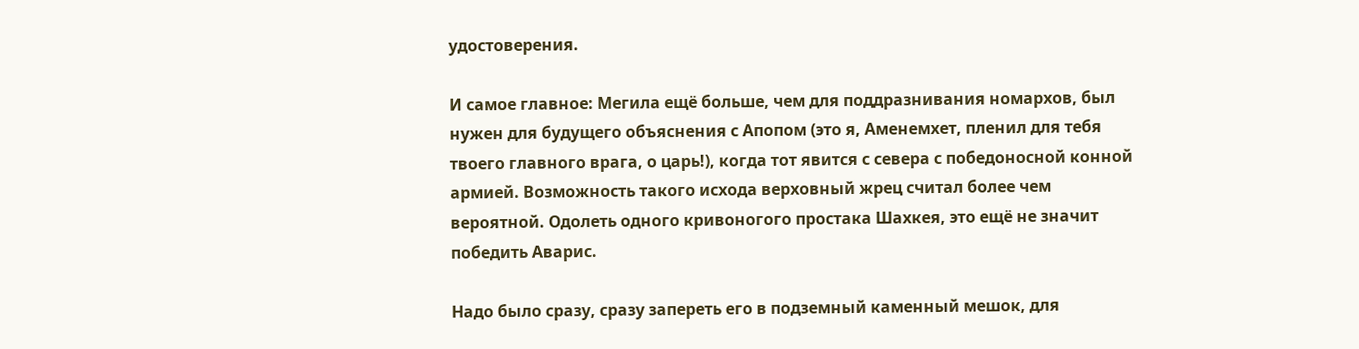удостоверения.

И самое главное: Мегила ещё больше, чем для поддразнивания номархов, был нужен для будущего объяснения с Апопом (это я, Аменемхет, пленил для тебя твоего главного врага, о царь!), когда тот явится с севера с победоносной конной армией. Возможность такого исхода верховный жрец считал более чем вероятной. Одолеть одного кривоногого простака Шахкея, это ещё не значит победить Аварис.

Надо было сразу, сразу запереть его в подземный каменный мешок, для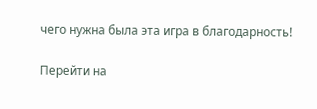чего нужна была эта игра в благодарность!

Перейти на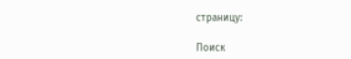страницу:

Поиск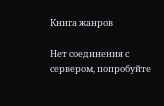Книга жанров

Нет соединения с сервером, попробуйте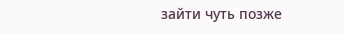зайти чуть позже